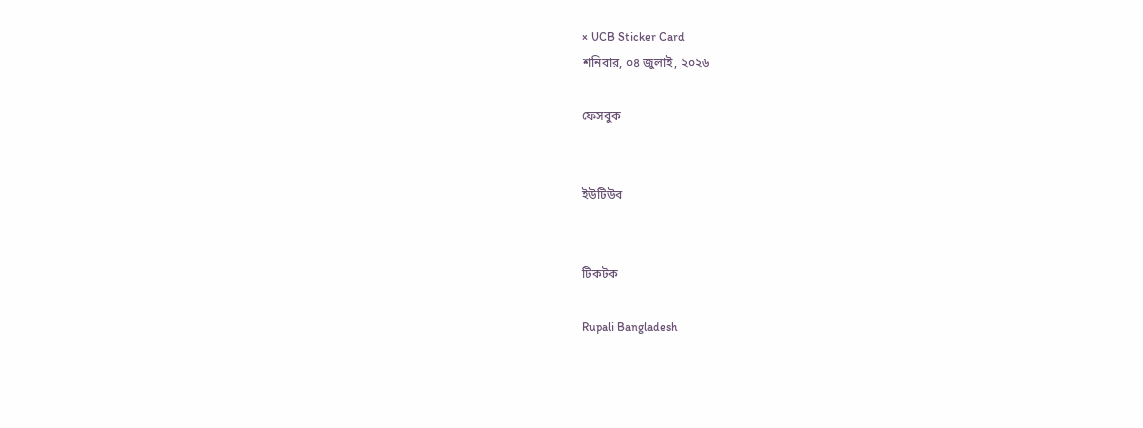× UCB Sticker Card
শনিবার, ০৪ জুলাই, ২০২৬

ফেসবুক


ইউটিউব


টিকটক

Rupali Bangladesh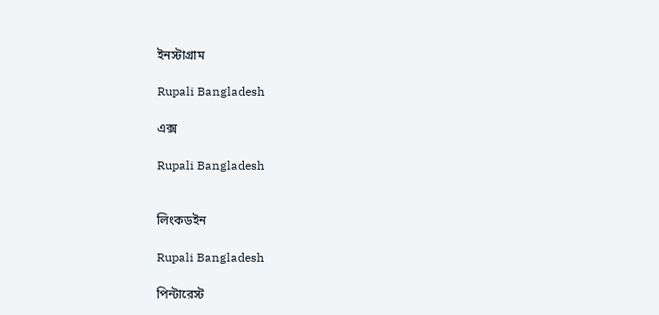ইনস্টাগ্রাম

Rupali Bangladesh

এক্স

Rupali Bangladesh


লিংকডইন

Rupali Bangladesh

পিন্টারেস্ট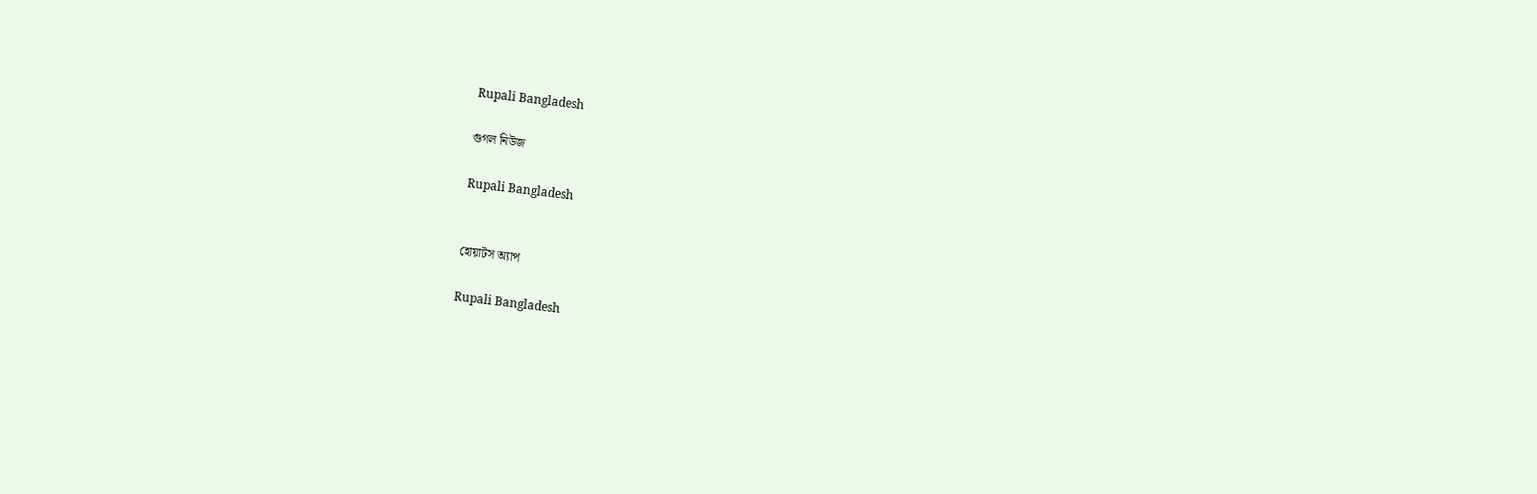Rupali Bangladesh

গুগল নিউজ

Rupali Bangladesh


হোয়াটস অ্যাপ

Rupali Bangladesh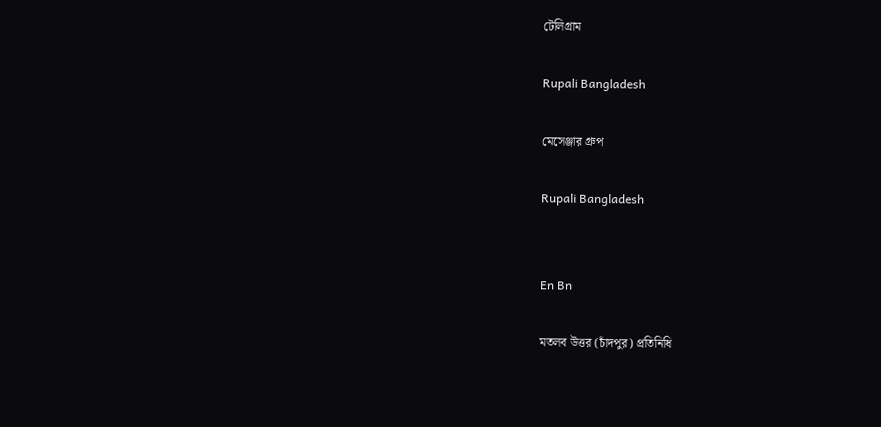টেলিগ্রাম

Rupali Bangladesh

মেসেঞ্জার গ্রুপ

Rupali Bangladesh


En Bn

মতলব উত্তর (চাঁদপুর) প্রতিনিধি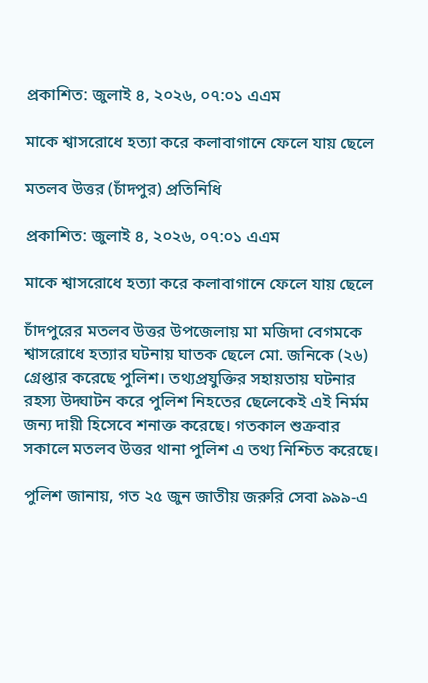প্রকাশিত: জুলাই ৪, ২০২৬, ০৭:০১ এএম

মাকে শ্বাসরোধে হত্যা করে কলাবাগানে ফেলে যায় ছেলে

মতলব উত্তর (চাঁদপুর) প্রতিনিধি

প্রকাশিত: জুলাই ৪, ২০২৬, ০৭:০১ এএম

মাকে শ্বাসরোধে হত্যা করে কলাবাগানে ফেলে যায় ছেলে

চাঁদপুরের মতলব উত্তর উপজেলায় মা মজিদা বেগমকে শ্বাসরোধে হত্যার ঘটনায় ঘাতক ছেলে মো. জনিকে (২৬) গ্রেপ্তার করেছে পুলিশ। তথ্যপ্রযুক্তির সহায়তায় ঘটনার রহস্য উদ্ঘাটন করে পুলিশ নিহতের ছেলেকেই এই নির্মম জন্য দায়ী হিসেবে শনাক্ত করেছে। গতকাল শুক্রবার সকালে মতলব উত্তর থানা পুলিশ এ তথ্য নিশ্চিত করেছে।

পুলিশ জানায়, গত ২৫ জুন জাতীয় জরুরি সেবা ৯৯৯-এ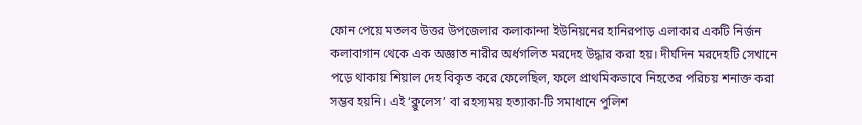ফোন পেয়ে মতলব উত্তর উপজেলার কলাকান্দা ইউনিয়নের হানিরপাড় এলাকার একটি নির্জন কলাবাগান থেকে এক অজ্ঞাত নারীর অর্ধগলিত মরদেহ উদ্ধার করা হয়। দীর্ঘদিন মরদেহটি সেখানে পড়ে থাকায় শিয়াল দেহ বিকৃত করে ফেলেছিল, ফলে প্রাথমিকভাবে নিহতের পরিচয় শনাক্ত করা সম্ভব হয়নি। এই ‘ক্লুলেস’ বা রহস্যময় হত্যাকা-টি সমাধানে পুলিশ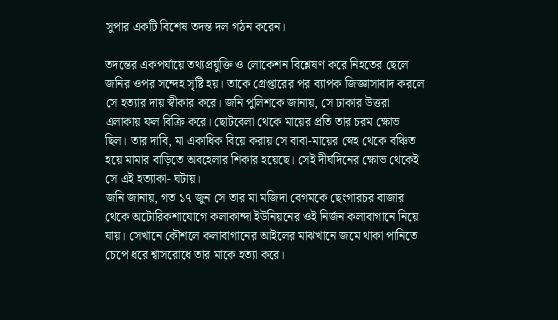সুপার একটি বিশেষ তদন্ত দল গঠন করেন।

তদন্তের একপর্যায়ে তথ্যপ্রযুক্তি ও লোকেশন বিশ্লেষণ করে নিহতের ছেলে জনির ওপর সন্দেহ সৃষ্টি হয়। তাকে গ্রেপ্তারের পর ব্যাপক জিজ্ঞাসাবাদ করলে সে হত্যার দায় স্বীকার করে। জনি পুলিশকে জানায়, সে ঢাকার উত্তরা এলাকায় ফল বিক্রি করে। ছোটবেলা থেকে মায়ের প্রতি তার চরম ক্ষোভ ছিল। তার দাবি, মা একাধিক বিয়ে করায় সে বাবা-মায়ের স্নেহ থেকে বঞ্চিত হয়ে মামার বাড়িতে অবহেলার শিকার হয়েছে। সেই দীর্ঘদিনের ক্ষোভ থেকেই সে এই হত্যাকা- ঘটায়।
জনি জানায়, গত ১৭ জুন সে তার মা মজিদা বেগমকে ছেংগারচর বাজার থেকে অটোরিকশাযোগে কলাকান্দা ইউনিয়নের ওই নির্জন কলাবাগানে নিয়ে যায়। সেখানে কৌশলে কলাবাগানের আইলের মাঝখানে জমে থাকা পানিতে চেপে ধরে শ্বাসরোধে তার মাকে হত্যা করে।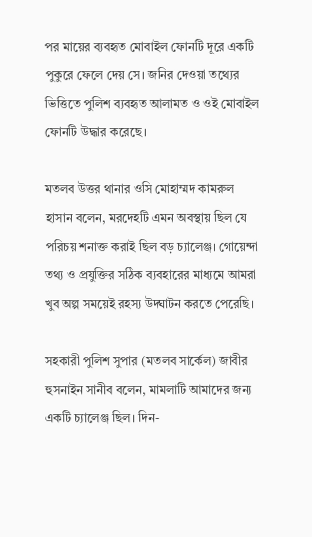পর মায়ের ব্যবহৃত মোবাইল ফোনটি দূরে একটি পুকুরে ফেলে দেয় সে। জনির দেওয়া তথ্যের ভিত্তিতে পুলিশ ব্যবহৃত আলামত ও ওই মোবাইল ফোনটি উদ্ধার করেছে।

মতলব উত্তর থানার ওসি মোহাম্মদ কামরুল হাসান বলেন, মরদেহটি এমন অবস্থায় ছিল যে পরিচয় শনাক্ত করাই ছিল বড় চ্যালেঞ্জ। গোয়েন্দা তথ্য ও প্রযুক্তির সঠিক ব্যবহারের মাধ্যমে আমরা খুব অল্প সময়েই রহস্য উদ্ঘাটন করতে পেরেছি।

সহকারী পুলিশ সুপার (মতলব সার্কেল) জাবীর হুসনাইন সানীব বলেন, মামলাটি আমাদের জন্য একটি চ্যালেঞ্জ ছিল। দিন-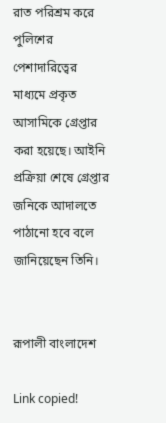রাত পরিশ্রম করে পুলিশের পেশাদারিত্বের মাধ্যমে প্রকৃত আসামিকে গ্রেপ্তার করা হয়েছে। আইনি প্রক্রিয়া শেষে গ্রেপ্তার জনিকে আদালতে পাঠানো হবে বলে জানিয়েছেন তিনি।


রূপালী বাংলাদেশ

Link copied!